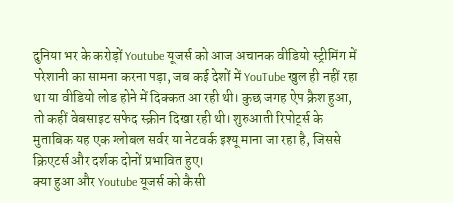दुनिया भर के करोड़ों Youtube यूजर्स को आज अचानक वीडियो स्ट्रीमिंग में परेशानी का सामना करना पड़ा, जब कई देशों में YouTube खुल ही नहीं रहा था या वीडियो लोड होने में दिक्कत आ रही थी। कुछ जगह ऐप क्रैश हुआ, तो कहीं वेबसाइट सफेद स्क्रीन दिखा रही थी। शुरुआती रिपोर्ट्स के मुताबिक यह एक ग्लोबल सर्वर या नेटवर्क इश्यू माना जा रहा है, जिससे क्रिएटर्स और दर्शक दोनों प्रभावित हुए।
क्या हुआ और Youtube यूजर्स को कैसी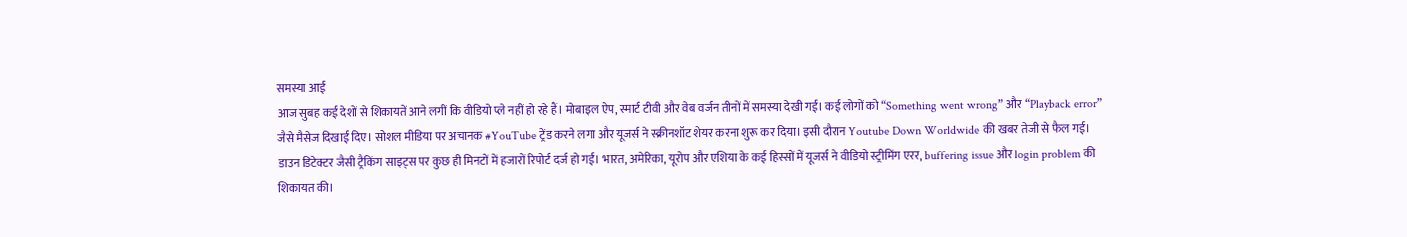समस्या आई
आज सुबह कई देशों से शिकायतें आने लगीं कि वीडियो प्ले नहीं हो रहे हैं। मोबाइल ऐप, स्मार्ट टीवी और वेब वर्जन तीनों में समस्या देखी गई। कई लोगों को “Something went wrong” और “Playback error” जैसे मैसेज दिखाई दिए। सोशल मीडिया पर अचानक #YouTube ट्रेंड करने लगा और यूजर्स ने स्क्रीनशॉट शेयर करना शुरू कर दिया। इसी दौरान Youtube Down Worldwide की खबर तेजी से फैल गई।
डाउन डिटेक्टर जैसी ट्रैकिंग साइट्स पर कुछ ही मिनटों में हजारों रिपोर्ट दर्ज हो गईं। भारत, अमेरिका, यूरोप और एशिया के कई हिस्सों में यूजर्स ने वीडियो स्ट्रीमिंग एरर, buffering issue और login problem की शिकायत की।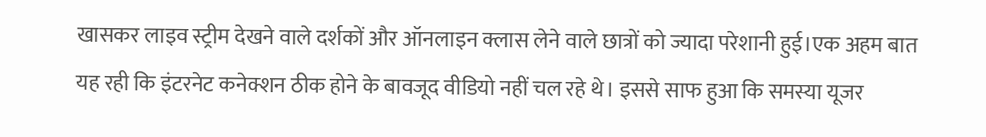खासकर लाइव स्ट्रीम देखने वाले दर्शकों और ऑनलाइन क्लास लेने वाले छात्रों को ज्यादा परेशानी हुई।एक अहम बात यह रही कि इंटरनेट कनेक्शन ठीक होने के बावजूद वीडियो नहीं चल रहे थे। इससे साफ हुआ कि समस्या यूजर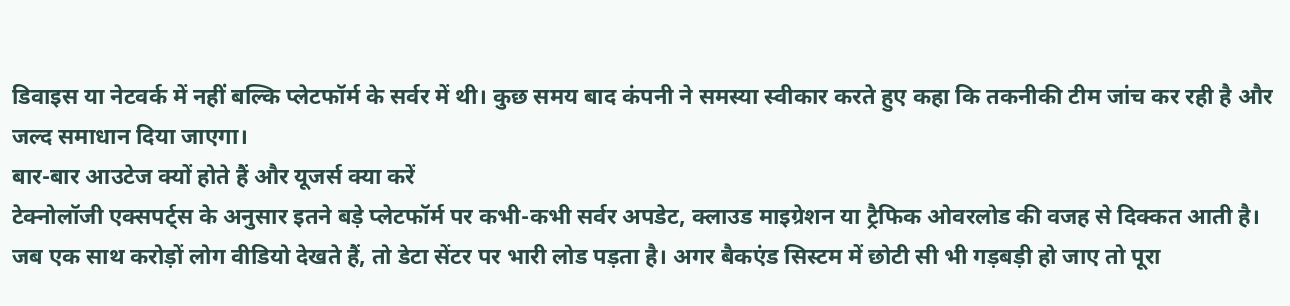डिवाइस या नेटवर्क में नहीं बल्कि प्लेटफॉर्म के सर्वर में थी। कुछ समय बाद कंपनी ने समस्या स्वीकार करते हुए कहा कि तकनीकी टीम जांच कर रही है और जल्द समाधान दिया जाएगा।
बार-बार आउटेज क्यों होते हैं और यूजर्स क्या करें
टेक्नोलॉजी एक्सपर्ट्स के अनुसार इतने बड़े प्लेटफॉर्म पर कभी-कभी सर्वर अपडेट, क्लाउड माइग्रेशन या ट्रैफिक ओवरलोड की वजह से दिक्कत आती है। जब एक साथ करोड़ों लोग वीडियो देखते हैं, तो डेटा सेंटर पर भारी लोड पड़ता है। अगर बैकएंड सिस्टम में छोटी सी भी गड़बड़ी हो जाए तो पूरा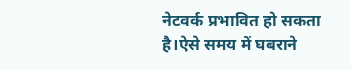नेटवर्क प्रभावित हो सकता है।ऐसे समय में घबराने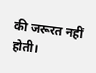की जरूरत नहीं होती।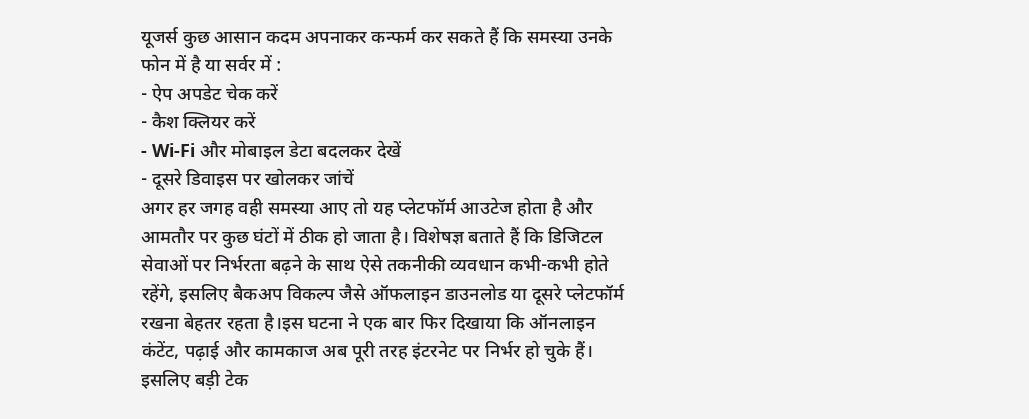यूजर्स कुछ आसान कदम अपनाकर कन्फर्म कर सकते हैं कि समस्या उनके फोन में है या सर्वर में :
- ऐप अपडेट चेक करें
- कैश क्लियर करें
- Wi-Fi और मोबाइल डेटा बदलकर देखें
- दूसरे डिवाइस पर खोलकर जांचें
अगर हर जगह वही समस्या आए तो यह प्लेटफॉर्म आउटेज होता है और आमतौर पर कुछ घंटों में ठीक हो जाता है। विशेषज्ञ बताते हैं कि डिजिटल सेवाओं पर निर्भरता बढ़ने के साथ ऐसे तकनीकी व्यवधान कभी-कभी होते रहेंगे, इसलिए बैकअप विकल्प जैसे ऑफलाइन डाउनलोड या दूसरे प्लेटफॉर्म रखना बेहतर रहता है।इस घटना ने एक बार फिर दिखाया कि ऑनलाइन कंटेंट, पढ़ाई और कामकाज अब पूरी तरह इंटरनेट पर निर्भर हो चुके हैं। इसलिए बड़ी टेक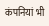कंपनियां भी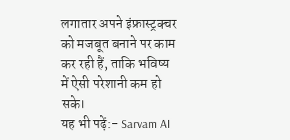लगातार अपने इंफ्रास्ट्रक्चर को मजबूत बनाने पर काम कर रही हैं, ताकि भविष्य में ऐसी परेशानी कम हो सके।
यह भी पढ़ें:- Sarvam AI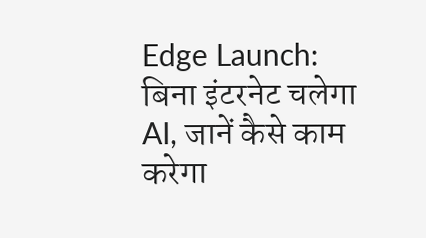Edge Launch: बिना इंटरनेट चलेगा AI, जानें कैसे काम करेगा